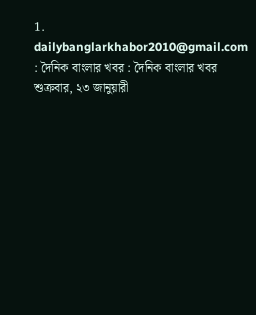1. dailybanglarkhabor2010@gmail.com : দৈনিক বাংলার খবর : দৈনিক বাংলার খবর
শুক্রবার, ২৩ জানুয়ারী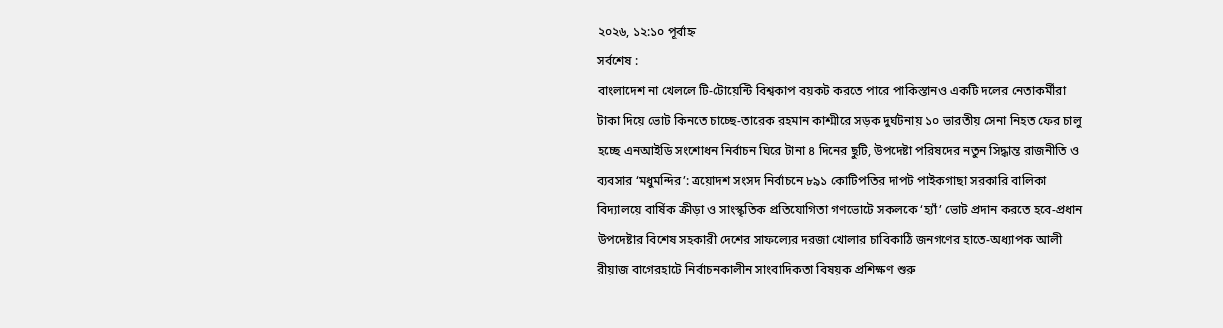২০২৬, ১২:১০ পূর্বাহ্ন
সর্বশেষ :
বাংলাদেশ না খেললে টি-টোয়েন্টি বিশ্বকাপ বয়কট করতে পারে পাকিস্তানও একটি দলের নেতাকর্মীরা টাকা দিয়ে ভোট কিনতে চাচ্ছে-তারেক রহমান কাশ্মীরে সড়ক দুর্ঘটনায় ১০ ভারতীয় সেনা নিহত ফের চালু হচ্ছে এনআইডি সংশোধন নির্বাচন ঘিরে টানা ৪ দিনের ছুটি, উপদেষ্টা পরিষদের নতুন সিদ্ধান্ত রাজনীতি ও ব্যবসার ‘মধুমন্দির’: ত্রয়োদশ সংসদ নির্বাচনে ৮৯১ কোটিপতির দাপট পাইকগাছা সরকারি বালিকা বিদ্যালয়ে বার্ষিক ক্রীড়া ও সাংস্কৃতিক প্রতিযোগিতা গণভোটে সকলকে ‘হ্যাঁ’ ভোট প্রদান করতে হবে-প্রধান উপদেষ্টার বিশেষ সহকারী দেশের সাফল্যের দরজা খোলার চাবিকাঠি জনগণের হাতে-অধ্যাপক আলী রীয়াজ বাগেরহাটে নির্বাচনকালীন সাংবাদিকতা বিষয়ক প্রশিক্ষণ শুরু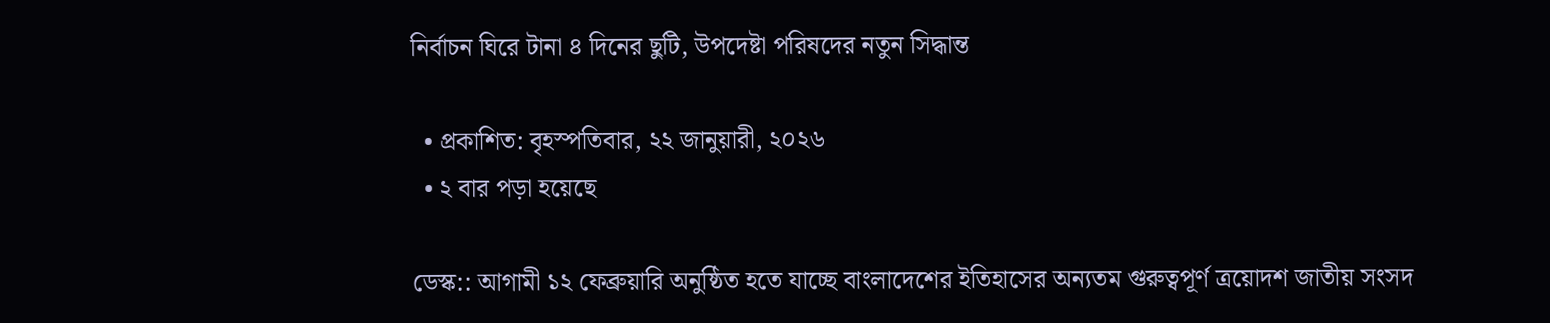নির্বাচন ঘিরে টানা ৪ দিনের ছুটি, উপদেষ্টা পরিষদের নতুন সিদ্ধান্ত

  • প্রকাশিত: বৃহস্পতিবার, ২২ জানুয়ারী, ২০২৬
  • ২ বার পড়া হয়েছে

ডেস্ক:: আগামী ১২ ফেব্রুয়ারি অনুষ্ঠিত হতে যাচ্ছে বাংলাদেশের ইতিহাসের অন্যতম গুরুত্বপূর্ণ ত্রয়োদশ জাতীয় সংসদ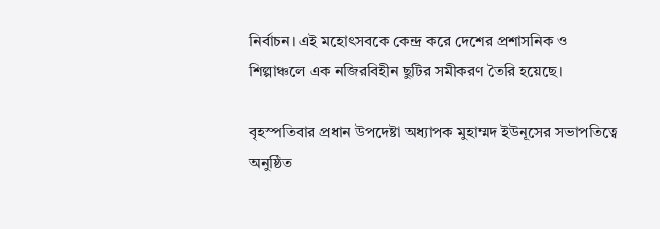নির্বাচন। এই মহোৎসবকে কেন্দ্র করে দেশের প্রশাসনিক ও শিল্পাঞ্চলে এক নজিরবিহীন ছুটির সমীকরণ তৈরি হয়েছে।

বৃহস্পতিবার প্রধান উপদেষ্টা অধ্যাপক মুহাম্মদ ইউনূসের সভাপতিত্বে অনুষ্ঠিত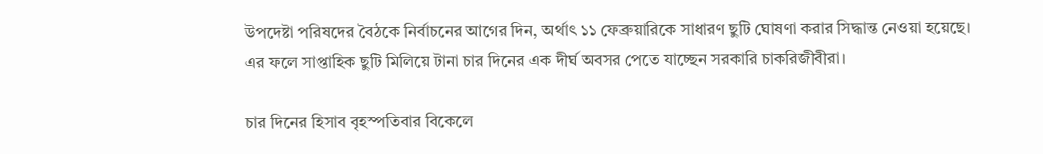উপদেষ্টা পরিষদের বৈঠকে নির্বাচনের আগের দিন, অর্থাৎ ১১ ফেব্রুয়ারিকে সাধারণ ছুটি ঘোষণা করার সিদ্ধান্ত নেওয়া হয়েছে। এর ফলে সাপ্তাহিক ছুটি মিলিয়ে টানা চার দিনের এক দীর্ঘ অবসর পেতে যাচ্ছেন সরকারি চাকরিজীবীরা।

চার দিনের হিসাব বৃহস্পতিবার বিকেলে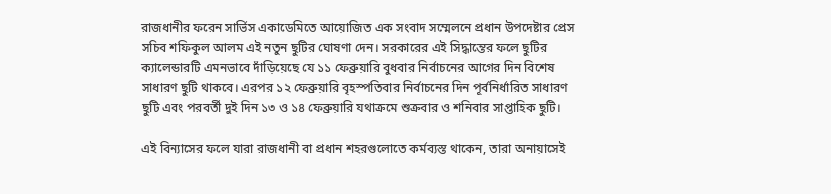রাজধানীর ফরেন সার্ভিস একাডেমিতে আয়োজিত এক সংবাদ সম্মেলনে প্রধান উপদেষ্টার প্রেস সচিব শফিকুল আলম এই নতুন ছুটির ঘোষণা দেন। সরকারের এই সিদ্ধান্তের ফলে ছুটির ক্যালেন্ডারটি এমনভাবে দাঁড়িয়েছে যে ১১ ফেব্রুয়ারি বুধবার নির্বাচনের আগের দিন বিশেষ সাধারণ ছুটি থাকবে। এরপর ১২ ফেব্রুয়ারি বৃহস্পতিবার নির্বাচনের দিন পূর্বনির্ধারিত সাধারণ ছুটি এবং পরবর্তী দুই দিন ১৩ ও ১৪ ফেব্রুয়ারি যথাক্রমে শুক্রবার ও শনিবার সাপ্তাহিক ছুটি।

এই বিন্যাসের ফলে যারা রাজধানী বা প্রধান শহরগুলোতে কর্মব্যস্ত থাকেন, তারা অনায়াসেই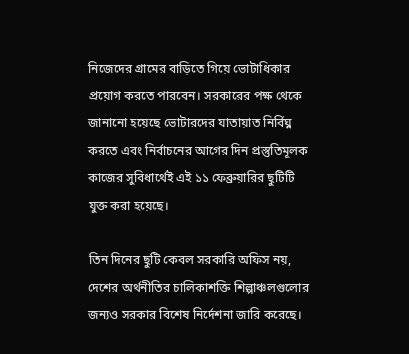নিজেদের গ্রামের বাড়িতে গিয়ে ভোটাধিকার প্রয়োগ করতে পারবেন। সরকারের পক্ষ থেকে জানানো হয়েছে ভোটারদের যাতায়াত নির্বিঘ্ন করতে এবং নির্বাচনের আগের দিন প্রস্তুতিমূলক কাজের সুবিধার্থেই এই ১১ ফেব্রুয়ারির ছুটিটি যুক্ত করা হয়েছে।

তিন দিনের ছুটি কেবল সরকারি অফিস নয়, দেশের অর্থনীতির চালিকাশক্তি শিল্পাঞ্চলগুলোর জন্যও সরকার বিশেষ নির্দেশনা জারি করেছে।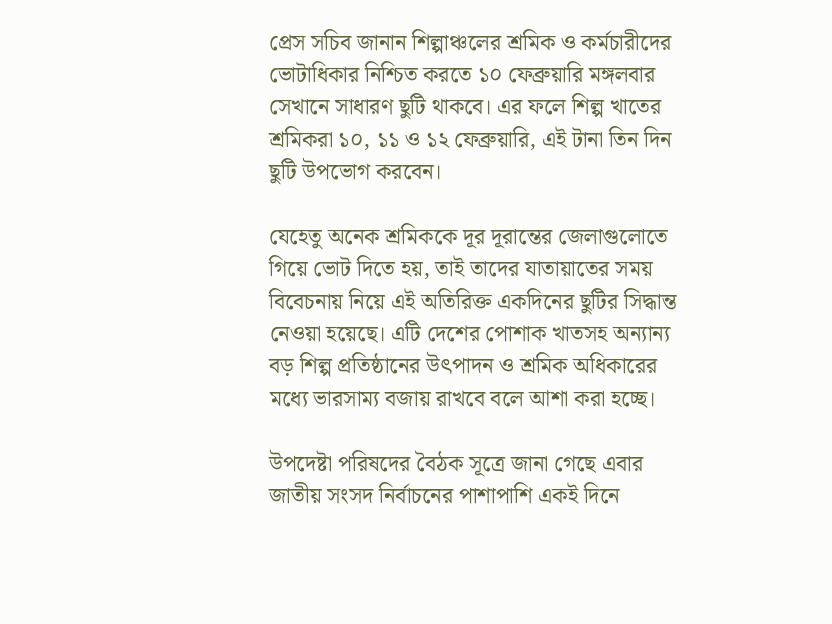প্রেস সচিব জানান শিল্পাঞ্চলের শ্রমিক ও কর্মচারীদের ভোটাধিকার নিশ্চিত করতে ১০ ফেব্রুয়ারি মঙ্গলবার সেখানে সাধারণ ছুটি থাকবে। এর ফলে শিল্প খাতের শ্রমিকরা ১০, ১১ ও ১২ ফেব্রুয়ারি, এই টানা তিন দিন ছুটি উপভোগ করবেন।

যেহেতু অনেক শ্রমিককে দূর দূরান্তের জেলাগুলোতে গিয়ে ভোট দিতে হয়, তাই তাদের যাতায়াতের সময় বিবেচনায় নিয়ে এই অতিরিক্ত একদিনের ছুটির সিদ্ধান্ত নেওয়া হয়েছে। এটি দেশের পোশাক খাতসহ অন্যান্য বড় শিল্প প্রতিষ্ঠানের উৎপাদন ও শ্রমিক অধিকারের মধ্যে ভারসাম্য বজায় রাখবে বলে আশা করা হচ্ছে।

উপদেষ্টা পরিষদের বৈঠক সূত্রে জানা গেছে এবার জাতীয় সংসদ নির্বাচনের পাশাপাশি একই দিনে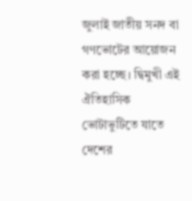জুলাই জাতীয় সনদ বা গণভোটের আয়োজন করা হচ্ছে। দ্বিমুখী এই ঐতিহাসিক ভোটাভুটিতে যাতে দেশের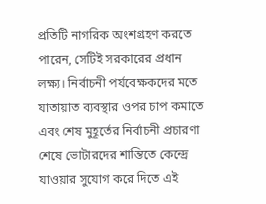প্রতিটি নাগরিক অংশগ্রহণ করতে পারেন, সেটিই সরকারের প্রধান লক্ষ্য। নির্বাচনী পর্যবেক্ষকদের মতে যাতায়াত ব্যবস্থার ওপর চাপ কমাতে এবং শেষ মুহূর্তের নির্বাচনী প্রচারণা শেষে ভোটারদের শান্তিতে কেন্দ্রে যাওয়ার সুযোগ করে দিতে এই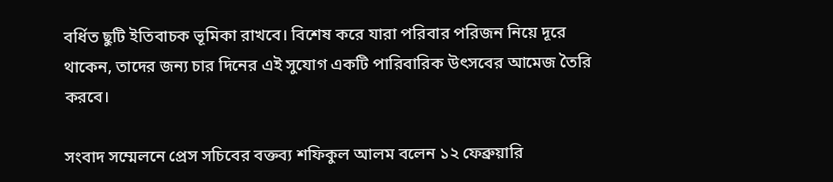বর্ধিত ছুটি ইতিবাচক ভূমিকা রাখবে। বিশেষ করে যারা পরিবার পরিজন নিয়ে দূরে থাকেন, তাদের জন্য চার দিনের এই সুযোগ একটি পারিবারিক উৎসবের আমেজ তৈরি করবে।

সংবাদ সম্মেলনে প্রেস সচিবের বক্তব্য শফিকুল আলম বলেন ১২ ফেব্রুয়ারি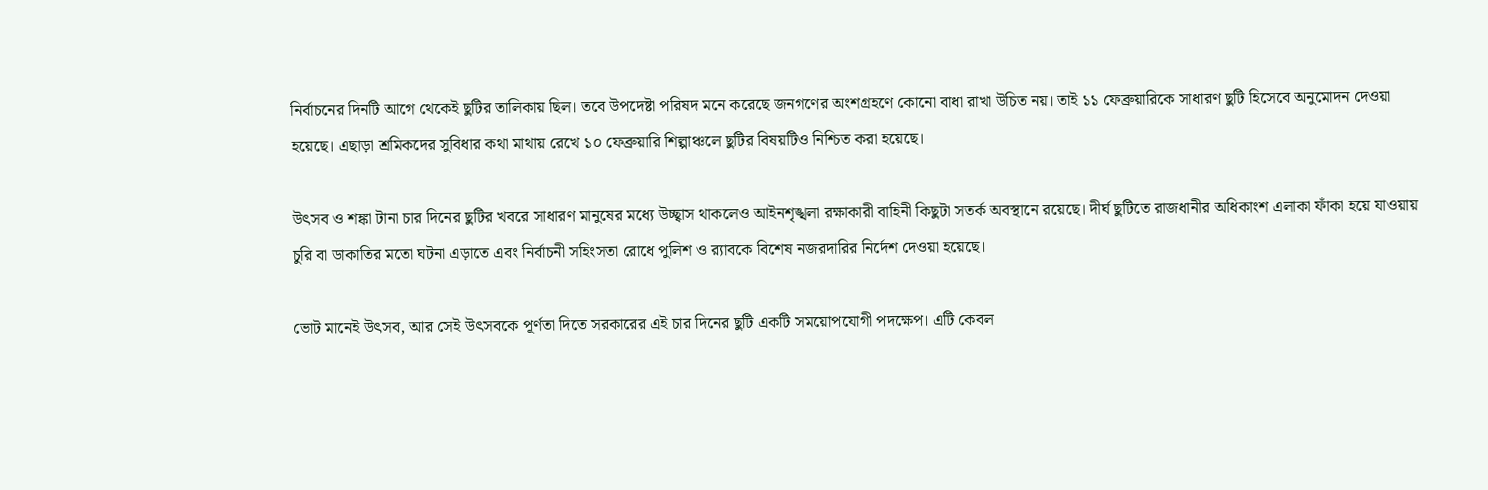নির্বাচনের দিনটি আগে থেকেই ছুটির তালিকায় ছিল। তবে উপদেষ্টা পরিষদ মনে করেছে জনগণের অংশগ্রহণে কোনো বাধা রাখা উচিত নয়। তাই ১১ ফেব্রুয়ারিকে সাধারণ ছুটি হিসেবে অনুমোদন দেওয়া হয়েছে। এছাড়া শ্রমিকদের সুবিধার কথা মাথায় রেখে ১০ ফেব্রুয়ারি শিল্পাঞ্চলে ছুটির বিষয়টিও নিশ্চিত করা হয়েছে।

উৎসব ও শঙ্কা টানা চার দিনের ছুটির খবরে সাধারণ মানুষের মধ্যে উচ্ছ্বাস থাকলেও আইনশৃঙ্খলা রক্ষাকারী বাহিনী কিছুটা সতর্ক অবস্থানে রয়েছে। দীর্ঘ ছুটিতে রাজধানীর অধিকাংশ এলাকা ফাঁকা হয়ে যাওয়ায় চুরি বা ডাকাতির মতো ঘটনা এড়াতে এবং নির্বাচনী সহিংসতা রোধে পুলিশ ও র‍্যাবকে বিশেষ নজরদারির নির্দেশ দেওয়া হয়েছে।

ভোট মানেই উৎসব, আর সেই উৎসবকে পূর্ণতা দিতে সরকারের এই চার দিনের ছুটি একটি সময়োপযোগী পদক্ষেপ। এটি কেবল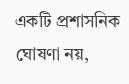একটি প্রশাসনিক ঘোষণা নয়,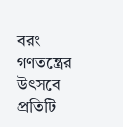বরং গণতন্ত্রের উৎসবে প্রতিটি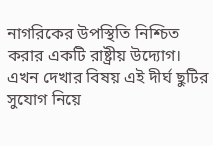নাগরিকের উপস্থিতি নিশ্চিত করার একটি রাষ্ট্রীয় উদ্যোগ। এখন দেখার বিষয় এই দীর্ঘ ছুটির সুযোগ নিয়ে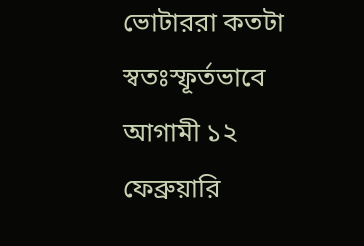ভোটাররা কতটা স্বতঃস্ফূর্তভাবে আগামী ১২ ফেব্রুয়ারি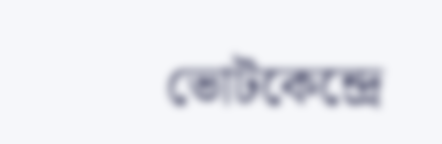ভোটকেন্দ্রে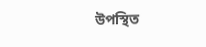উপস্থিত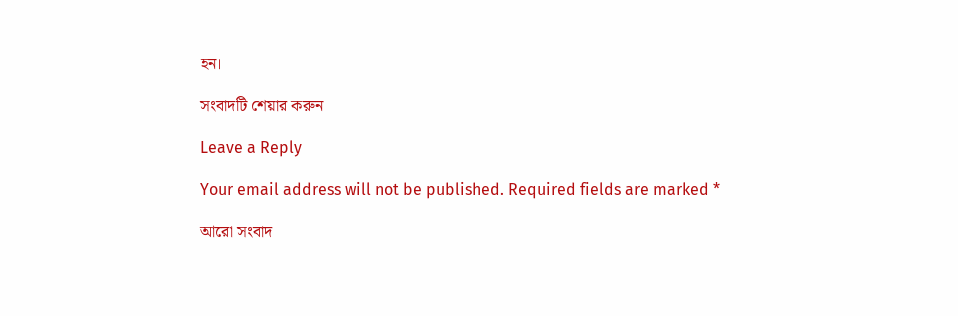হন।

সংবাদটি শেয়ার করুন

Leave a Reply

Your email address will not be published. Required fields are marked *

আরো সংবাদ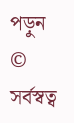পড়ুন
© সর্বস্বত্ব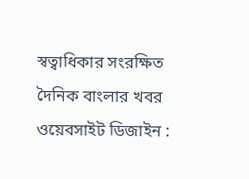স্বত্বাধিকার সংরক্ষিত দৈনিক বাংলার খবর
ওয়েবসাইট ডিজাইন :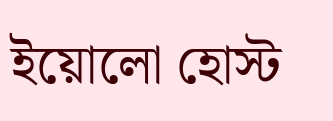ইয়োলো হোস্ট